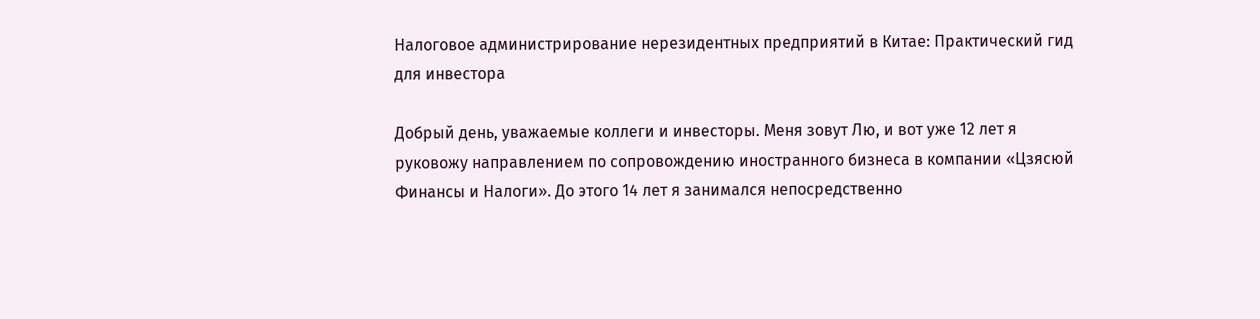Налоговое администрирование нерезидентных предприятий в Китае: Практический гид для инвестора

Добрый день, уважаемые коллеги и инвесторы. Меня зовут Лю, и вот уже 12 лет я руковожу направлением по сопровождению иностранного бизнеса в компании «Цзясюй Финансы и Налоги». До этого 14 лет я занимался непосредственно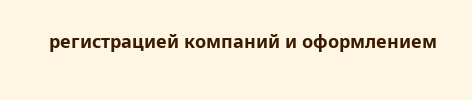регистрацией компаний и оформлением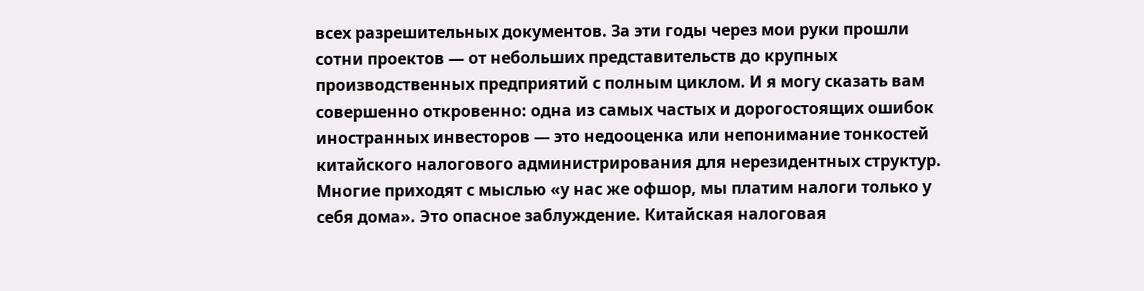всех разрешительных документов. За эти годы через мои руки прошли сотни проектов — от небольших представительств до крупных производственных предприятий с полным циклом. И я могу сказать вам совершенно откровенно: одна из самых частых и дорогостоящих ошибок иностранных инвесторов — это недооценка или непонимание тонкостей китайского налогового администрирования для нерезидентных структур. Многие приходят с мыслью «у нас же офшор, мы платим налоги только у себя дома». Это опасное заблуждение. Китайская налоговая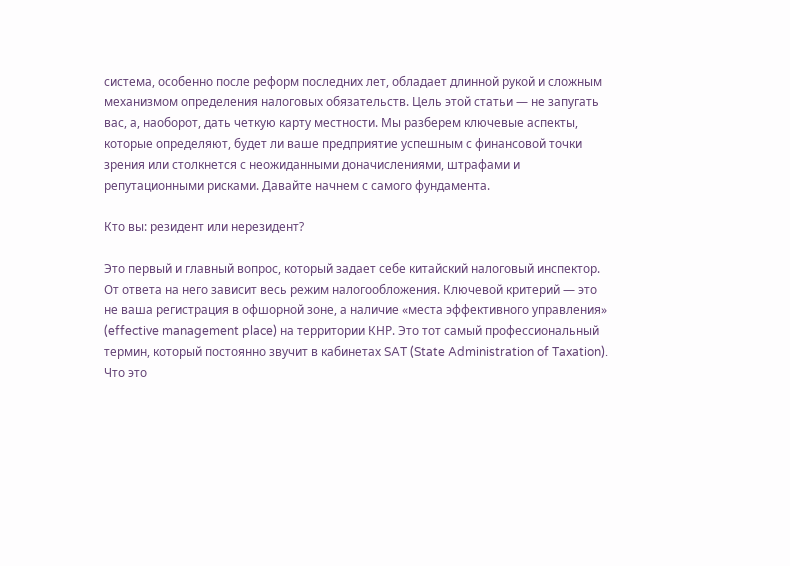система, особенно после реформ последних лет, обладает длинной рукой и сложным механизмом определения налоговых обязательств. Цель этой статьи — не запугать вас, а, наоборот, дать четкую карту местности. Мы разберем ключевые аспекты, которые определяют, будет ли ваше предприятие успешным с финансовой точки зрения или столкнется с неожиданными доначислениями, штрафами и репутационными рисками. Давайте начнем с самого фундамента.

Кто вы: резидент или нерезидент?

Это первый и главный вопрос, который задает себе китайский налоговый инспектор. От ответа на него зависит весь режим налогообложения. Ключевой критерий — это не ваша регистрация в офшорной зоне, а наличие «места эффективного управления» (effective management place) на территории КНР. Это тот самый профессиональный термин, который постоянно звучит в кабинетах SAT (State Administration of Taxation). Что это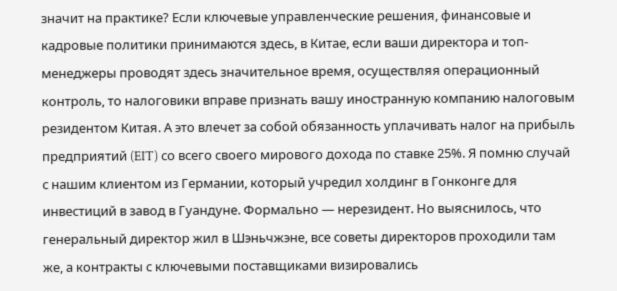значит на практике? Если ключевые управленческие решения, финансовые и кадровые политики принимаются здесь, в Китае, если ваши директора и топ-менеджеры проводят здесь значительное время, осуществляя операционный контроль, то налоговики вправе признать вашу иностранную компанию налоговым резидентом Китая. А это влечет за собой обязанность уплачивать налог на прибыль предприятий (EIT) со всего своего мирового дохода по ставке 25%. Я помню случай с нашим клиентом из Германии, который учредил холдинг в Гонконге для инвестиций в завод в Гуандуне. Формально — нерезидент. Но выяснилось, что генеральный директор жил в Шэньчжэне, все советы директоров проходили там же, а контракты с ключевыми поставщиками визировались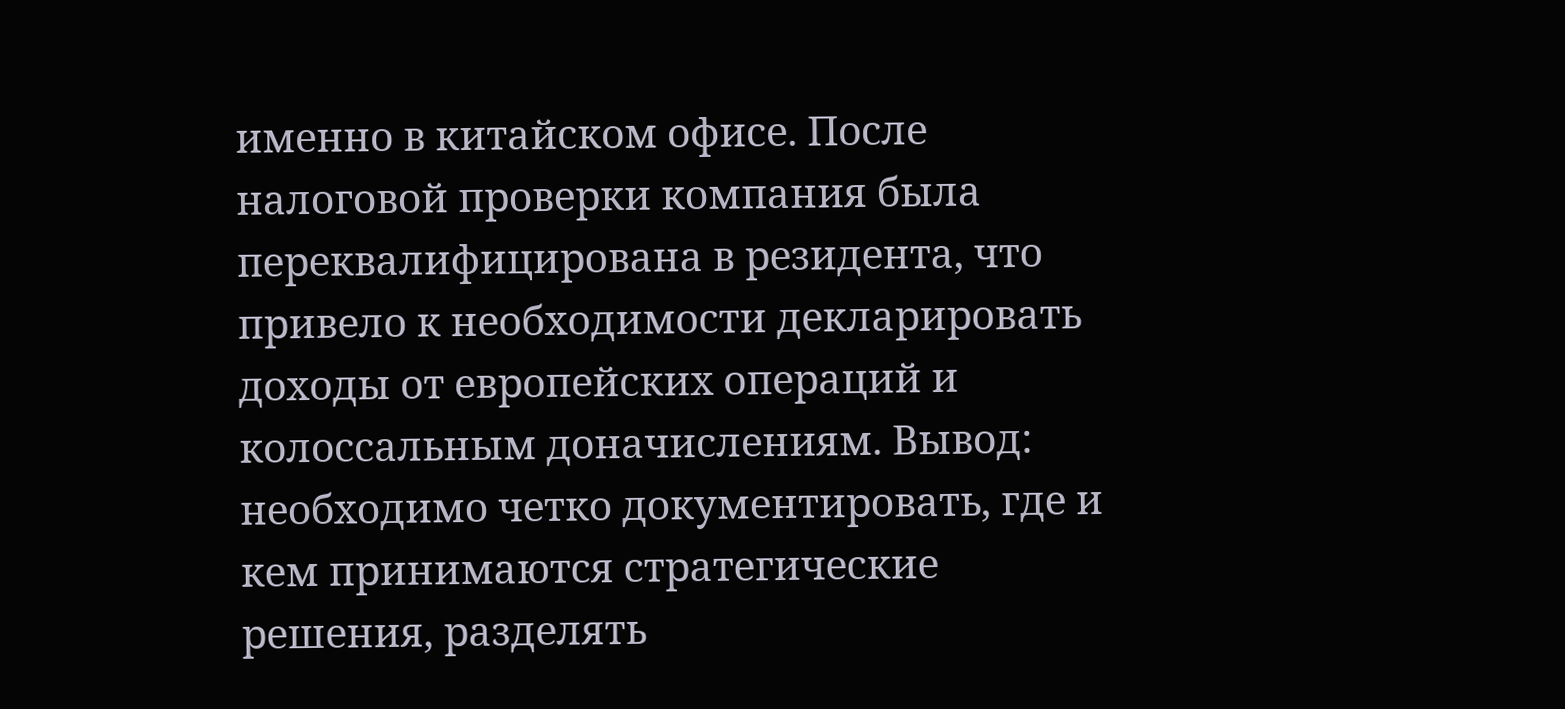именно в китайском офисе. После налоговой проверки компания была переквалифицирована в резидента, что привело к необходимости декларировать доходы от европейских операций и колоссальным доначислениям. Вывод: необходимо четко документировать, где и кем принимаются стратегические решения, разделять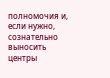полномочия и, если нужно, сознательно выносить центры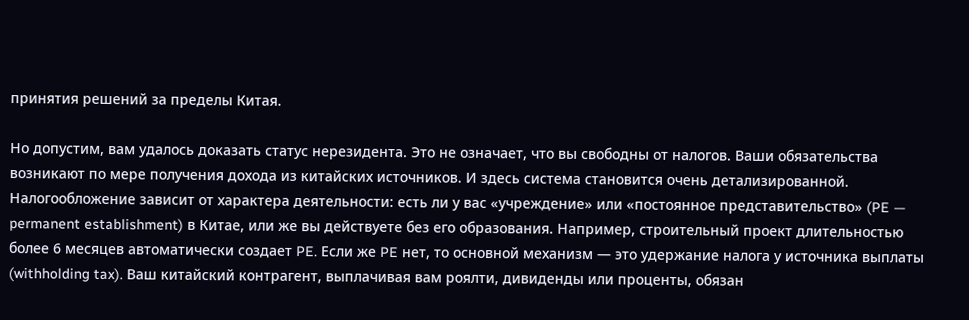принятия решений за пределы Китая.

Но допустим, вам удалось доказать статус нерезидента. Это не означает, что вы свободны от налогов. Ваши обязательства возникают по мере получения дохода из китайских источников. И здесь система становится очень детализированной. Налогообложение зависит от характера деятельности: есть ли у вас «учреждение» или «постоянное представительство» (PE — permanent establishment) в Китае, или же вы действуете без его образования. Например, строительный проект длительностью более 6 месяцев автоматически создает PE. Если же PE нет, то основной механизм — это удержание налога у источника выплаты (withholding tax). Ваш китайский контрагент, выплачивая вам роялти, дивиденды или проценты, обязан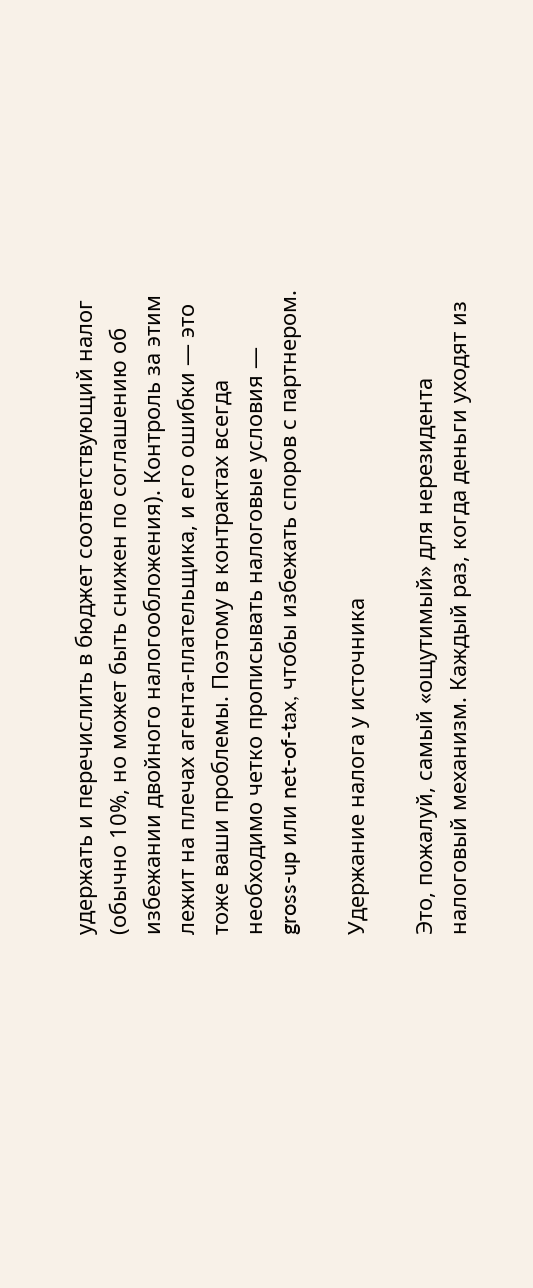удержать и перечислить в бюджет соответствующий налог (обычно 10%, но может быть снижен по соглашению об избежании двойного налогообложения). Контроль за этим лежит на плечах агента-плательщика, и его ошибки — это тоже ваши проблемы. Поэтому в контрактах всегда необходимо четко прописывать налоговые условия — gross-up или net-of-tax, чтобы избежать споров с партнером.

Удержание налога у источника

Это, пожалуй, самый «ощутимый» для нерезидента налоговый механизм. Каждый раз, когда деньги уходят из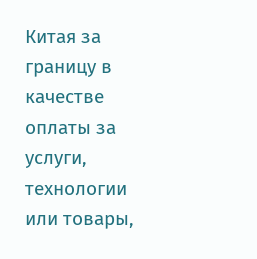Китая за границу в качестве оплаты за услуги, технологии или товары,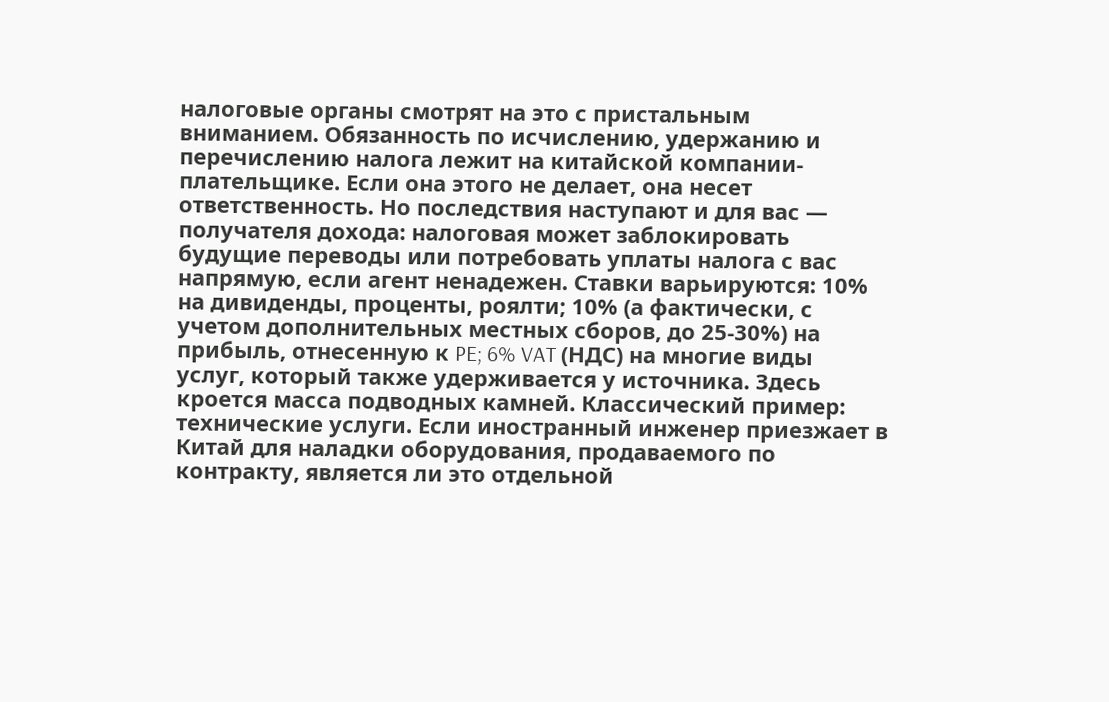налоговые органы смотрят на это с пристальным вниманием. Обязанность по исчислению, удержанию и перечислению налога лежит на китайской компании-плательщике. Если она этого не делает, она несет ответственность. Но последствия наступают и для вас — получателя дохода: налоговая может заблокировать будущие переводы или потребовать уплаты налога с вас напрямую, если агент ненадежен. Ставки варьируются: 10% на дивиденды, проценты, роялти; 10% (а фактически, с учетом дополнительных местных сборов, до 25-30%) на прибыль, отнесенную к PE; 6% VAT (НДС) на многие виды услуг, который также удерживается у источника. Здесь кроется масса подводных камней. Классический пример: технические услуги. Если иностранный инженер приезжает в Китай для наладки оборудования, продаваемого по контракту, является ли это отдельной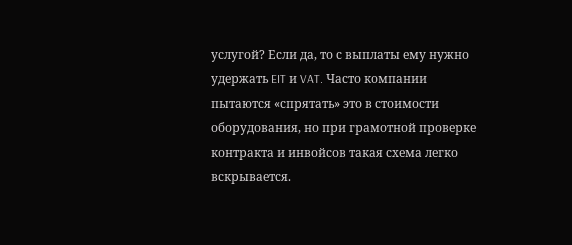услугой? Если да, то с выплаты ему нужно удержать EIT и VAT. Часто компании пытаются «спрятать» это в стоимости оборудования, но при грамотной проверке контракта и инвойсов такая схема легко вскрывается.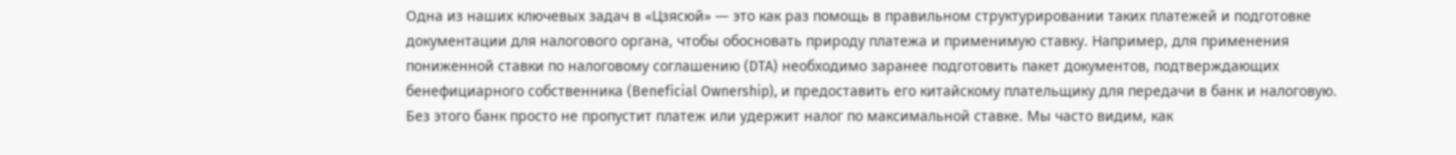Одна из наших ключевых задач в «Цзясюй» — это как раз помощь в правильном структурировании таких платежей и подготовке документации для налогового органа, чтобы обосновать природу платежа и применимую ставку. Например, для применения пониженной ставки по налоговому соглашению (DTA) необходимо заранее подготовить пакет документов, подтверждающих бенефициарного собственника (Beneficial Ownership), и предоставить его китайскому плательщику для передачи в банк и налоговую. Без этого банк просто не пропустит платеж или удержит налог по максимальной ставке. Мы часто видим, как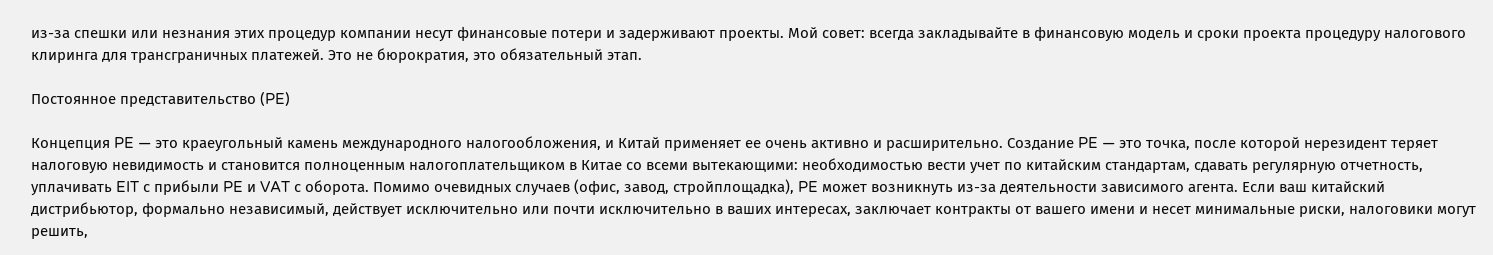из-за спешки или незнания этих процедур компании несут финансовые потери и задерживают проекты. Мой совет: всегда закладывайте в финансовую модель и сроки проекта процедуру налогового клиринга для трансграничных платежей. Это не бюрократия, это обязательный этап.

Постоянное представительство (PE)

Концепция PE — это краеугольный камень международного налогообложения, и Китай применяет ее очень активно и расширительно. Создание PE — это точка, после которой нерезидент теряет налоговую невидимость и становится полноценным налогоплательщиком в Китае со всеми вытекающими: необходимостью вести учет по китайским стандартам, сдавать регулярную отчетность, уплачивать EIT с прибыли PE и VAT с оборота. Помимо очевидных случаев (офис, завод, стройплощадка), PE может возникнуть из-за деятельности зависимого агента. Если ваш китайский дистрибьютор, формально независимый, действует исключительно или почти исключительно в ваших интересах, заключает контракты от вашего имени и несет минимальные риски, налоговики могут решить,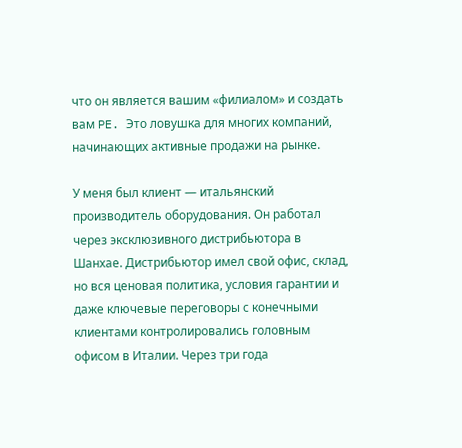что он является вашим «филиалом» и создать вам PE. Это ловушка для многих компаний, начинающих активные продажи на рынке.

У меня был клиент — итальянский производитель оборудования. Он работал через эксклюзивного дистрибьютора в Шанхае. Дистрибьютор имел свой офис, склад, но вся ценовая политика, условия гарантии и даже ключевые переговоры с конечными клиентами контролировались головным офисом в Италии. Через три года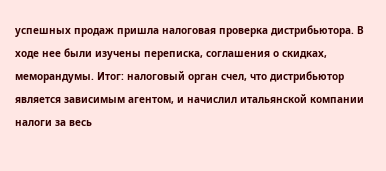успешных продаж пришла налоговая проверка дистрибьютора. В ходе нее были изучены переписка, соглашения о скидках, меморандумы. Итог: налоговый орган счел, что дистрибьютор является зависимым агентом, и начислил итальянской компании налоги за весь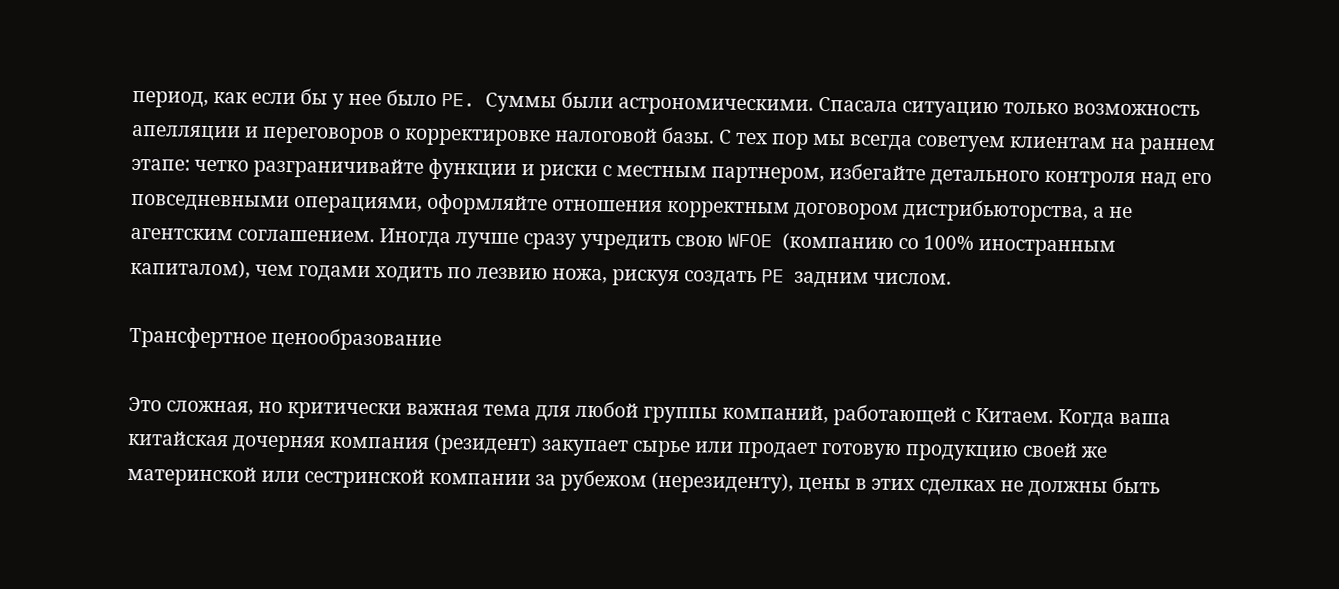период, как если бы у нее было PE. Суммы были астрономическими. Спасала ситуацию только возможность апелляции и переговоров о корректировке налоговой базы. С тех пор мы всегда советуем клиентам на раннем этапе: четко разграничивайте функции и риски с местным партнером, избегайте детального контроля над его повседневными операциями, оформляйте отношения корректным договором дистрибьюторства, а не агентским соглашением. Иногда лучше сразу учредить свою WFOE (компанию со 100% иностранным капиталом), чем годами ходить по лезвию ножа, рискуя создать PE задним числом.

Трансфертное ценообразование

Это сложная, но критически важная тема для любой группы компаний, работающей с Китаем. Когда ваша китайская дочерняя компания (резидент) закупает сырье или продает готовую продукцию своей же материнской или сестринской компании за рубежом (нерезиденту), цены в этих сделках не должны быть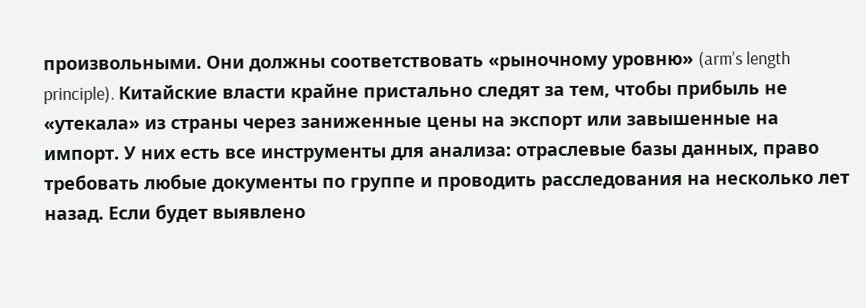произвольными. Они должны соответствовать «рыночному уровню» (arm’s length principle). Китайские власти крайне пристально следят за тем, чтобы прибыль не «утекала» из страны через заниженные цены на экспорт или завышенные на импорт. У них есть все инструменты для анализа: отраслевые базы данных, право требовать любые документы по группе и проводить расследования на несколько лет назад. Если будет выявлено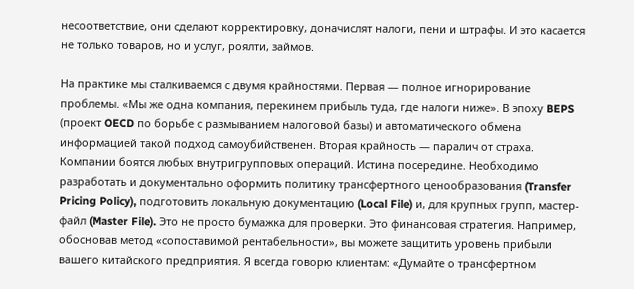несоответствие, они сделают корректировку, доначислят налоги, пени и штрафы. И это касается не только товаров, но и услуг, роялти, займов.

На практике мы сталкиваемся с двумя крайностями. Первая — полное игнорирование проблемы. «Мы же одна компания, перекинем прибыль туда, где налоги ниже». В эпоху BEPS (проект OECD по борьбе с размыванием налоговой базы) и автоматического обмена информацией такой подход самоубийственен. Вторая крайность — паралич от страха. Компании боятся любых внутригрупповых операций. Истина посередине. Необходимо разработать и документально оформить политику трансфертного ценообразования (Transfer Pricing Policy), подготовить локальную документацию (Local File) и, для крупных групп, мастер-файл (Master File). Это не просто бумажка для проверки. Это финансовая стратегия. Например, обосновав метод «сопоставимой рентабельности», вы можете защитить уровень прибыли вашего китайского предприятия. Я всегда говорю клиентам: «Думайте о трансфертном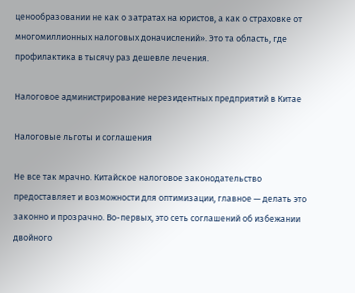ценообразовании не как о затратах на юристов, а как о страховке от многомиллионных налоговых доначислений». Это та область, где профилактика в тысячу раз дешевле лечения.

Налоговое администрирование нерезидентных предприятий в Китае

Налоговые льготы и соглашения

Не все так мрачно. Китайское налоговое законодательство предоставляет и возможности для оптимизации, главное — делать это законно и прозрачно. Во-первых, это сеть соглашений об избежании двойного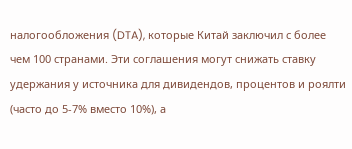налогообложения (DTA), которые Китай заключил с более чем 100 странами. Эти соглашения могут снижать ставку удержания у источника для дивидендов, процентов и роялти (часто до 5-7% вместо 10%), а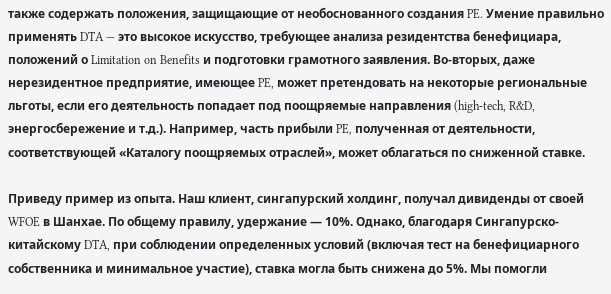также содержать положения, защищающие от необоснованного создания PE. Умение правильно применять DTA — это высокое искусство, требующее анализа резидентства бенефициара, положений о Limitation on Benefits и подготовки грамотного заявления. Во-вторых, даже нерезидентное предприятие, имеющее PE, может претендовать на некоторые региональные льготы, если его деятельность попадает под поощряемые направления (high-tech, R&D, энергосбережение и т.д.). Например, часть прибыли PE, полученная от деятельности, соответствующей «Каталогу поощряемых отраслей», может облагаться по сниженной ставке.

Приведу пример из опыта. Наш клиент, сингапурский холдинг, получал дивиденды от своей WFOE в Шанхае. По общему правилу, удержание — 10%. Однако, благодаря Сингапурско-китайскому DTA, при соблюдении определенных условий (включая тест на бенефициарного собственника и минимальное участие), ставка могла быть снижена до 5%. Мы помогли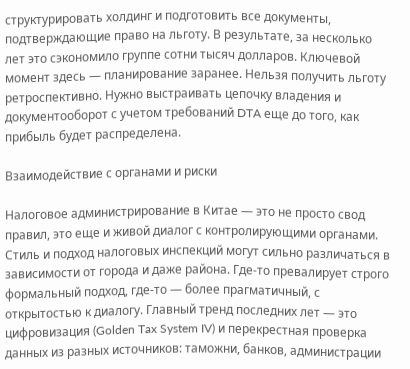структурировать холдинг и подготовить все документы, подтверждающие право на льготу. В результате, за несколько лет это сэкономило группе сотни тысяч долларов. Ключевой момент здесь — планирование заранее. Нельзя получить льготу ретроспективно. Нужно выстраивать цепочку владения и документооборот с учетом требований DTA еще до того, как прибыль будет распределена.

Взаимодействие с органами и риски

Налоговое администрирование в Китае — это не просто свод правил, это еще и живой диалог с контролирующими органами. Стиль и подход налоговых инспекций могут сильно различаться в зависимости от города и даже района. Где-то превалирует строго формальный подход, где-то — более прагматичный, с открытостью к диалогу. Главный тренд последних лет — это цифровизация (Golden Tax System IV) и перекрестная проверка данных из разных источников: таможни, банков, администрации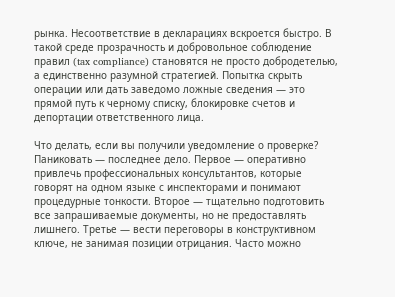рынка. Несоответствие в декларациях вскроется быстро. В такой среде прозрачность и добровольное соблюдение правил (tax compliance) становятся не просто добродетелью, а единственно разумной стратегией. Попытка скрыть операции или дать заведомо ложные сведения — это прямой путь к черному списку, блокировке счетов и депортации ответственного лица.

Что делать, если вы получили уведомление о проверке? Паниковать — последнее дело. Первое — оперативно привлечь профессиональных консультантов, которые говорят на одном языке с инспекторами и понимают процедурные тонкости. Второе — тщательно подготовить все запрашиваемые документы, но не предоставлять лишнего. Третье — вести переговоры в конструктивном ключе, не занимая позиции отрицания. Часто можно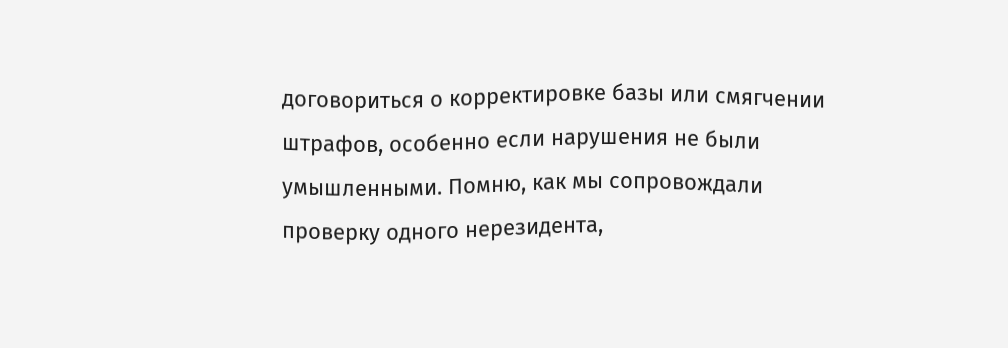договориться о корректировке базы или смягчении штрафов, особенно если нарушения не были умышленными. Помню, как мы сопровождали проверку одного нерезидента,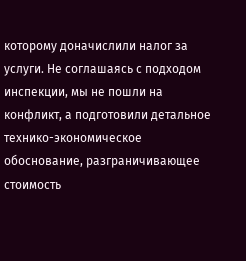которому доначислили налог за услуги. Не соглашаясь с подходом инспекции, мы не пошли на конфликт, а подготовили детальное технико-экономическое обоснование, разграничивающее стоимость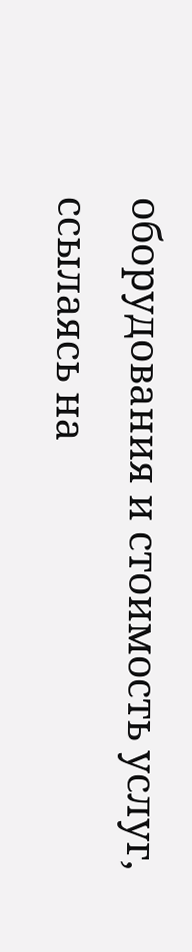оборудования и стоимость услуг, ссылаясь на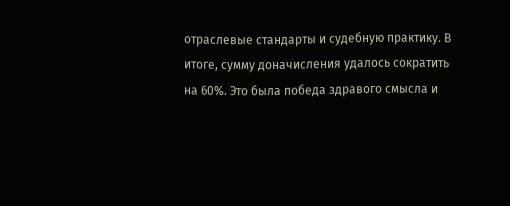отраслевые стандарты и судебную практику. В итоге, сумму доначисления удалось сократить на 60%. Это была победа здравого смысла и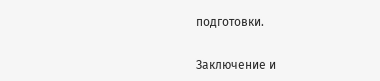подготовки.

Заключение и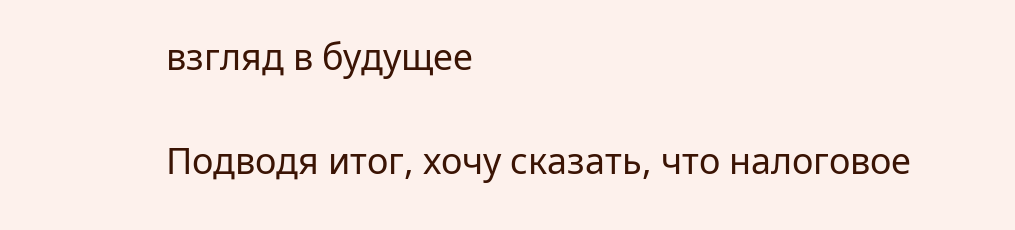взгляд в будущее

Подводя итог, хочу сказать, что налоговое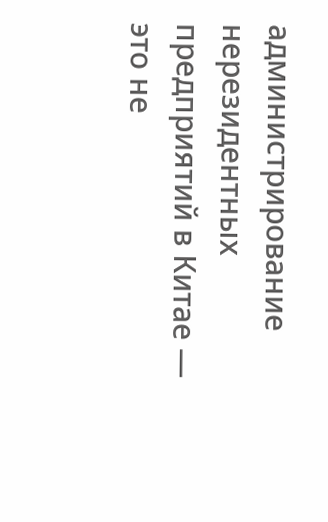администрирование нерезидентных предприятий в Китае — это не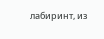лабиринт, из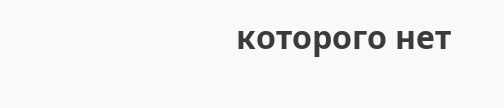которого нет